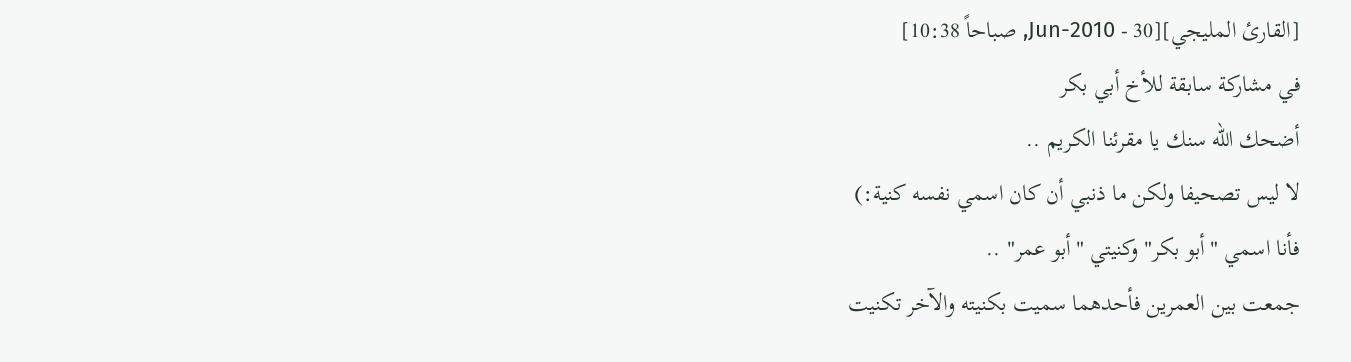[القارئ المليجي][30 - Jun-2010, صباحاً 10:38]
في مشاركة سابقة للأخ أبي بكر
أضحك الله سنك يا مقرئنا الكريم ..
لا ليس تصحيفا ولكن ما ذنبي أن كان اسمي نفسه كنية:)
فأنا اسمي "أبو بكر" وكنيتي "أبو عمر" ..
جمعت بين العمرين فأحدهما سميت بكنيته والآخر تكنيت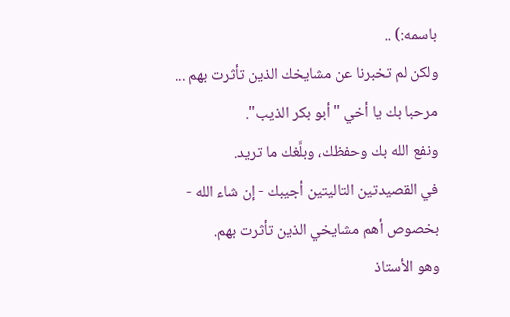باسمه:) ..
ولكن لم تخبرنا عن مشايخك الذين تأثرت بهم ...
مرحبا بك يا أخي "أبو بكر الذيب".
ونفع الله بك وحفظك، وبلَّغك ما تريد.
في القصيدتين التاليتين أجيبك - إن شاء الله - بخصوص أهم مشايخي الذين تأثرت بهم.
وهو الأستاذ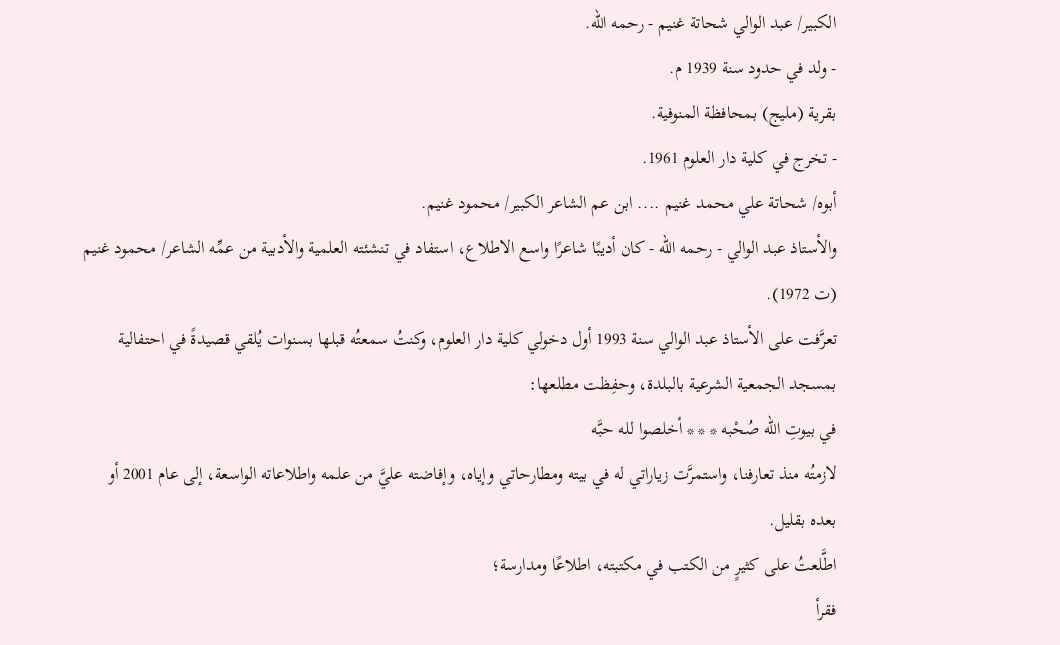الكبير/ عبد الوالي شحاتة غنيم - رحمه الله.
- ولد في حدود سنة 1939 م.
بقرية (مليج) بمحافظة المنوفية.
- تخرج في كلية دار العلوم 1961.
أبوه/ شحاتة علي محمد غنيم .... ابن عم الشاعر الكبير/ محمود غنيم.
والأستاذ عبد الوالي - رحمه الله - كان أديبًا شاعرًا واسع الاطلاع، استفاد في تنشئته العلمية والأدبية من عمِّه الشاعر/ محمود غنيم (ت 1972).
تعرَّفت على الأستاذ عبد الوالي سنة 1993 أول دخولي كلية دار العلوم، وكنتُ سمعتُه قبلها بسنوات يُلقي قصيدةً في احتفالية بمسجد الجمعية الشرعية بالبلدة، وحفِظت مطلعها:
في بيوتِ الله صُحْبه * * * أخلصوا لله حبَّه
لازمتُه منذ تعارفنا، واستمرَّت زياراتي له في بيته ومطارحاتي وإياه، وإفاضته عليَّ من علمه واطلاعاته الواسعة، إلى عام 2001 أو بعده بقليل.
اطَّلعتُ على كثيرٍ من الكتب في مكتبته، اطلاعًا ومدارسة؛
فقرأ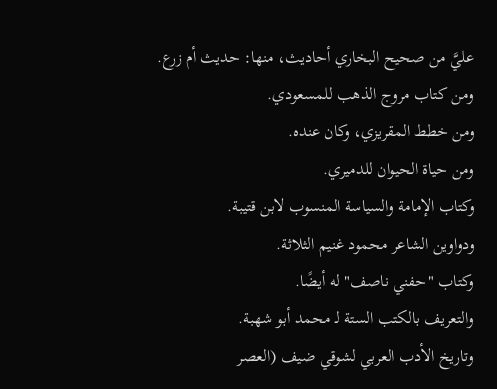عليَّ من صحيح البخاري أحاديث، منها: حديث أم زرع.
ومن كتاب مروج الذهب للمسعودي.
ومن خطط المقريزي، وكان عنده.
ومن حياة الحيوان للدميري.
وكتاب الإمامة والسياسة المنسوب لابن قتيبة.
ودواوين الشاعر محمود غنيم الثلاثة.
وكتاب "حفني ناصف" له أيضًا.
والتعريف بالكتب الستة لـ محمد أبو شهبة.
وتاريخ الأدب العربي لشوقي ضيف (العصر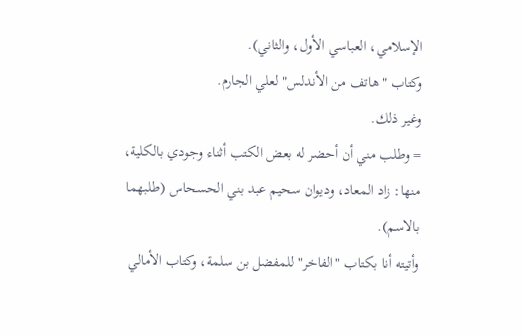الإسلامي، العباسي الأول، والثاني).
وكتاب "هاتف من الأندلس" لعلي الجارم.
وغير ذلك.
= وطلب مني أن أحضر له بعض الكتب أثناء وجودي بالكلية، منها: زاد المعاد، وديوان سحيم عبد بني الحسحاس (طلبهما بالاسم).
وأتيته أنا بكتاب "الفاخر" للمفضل بن سلمة، وكتاب الأمالي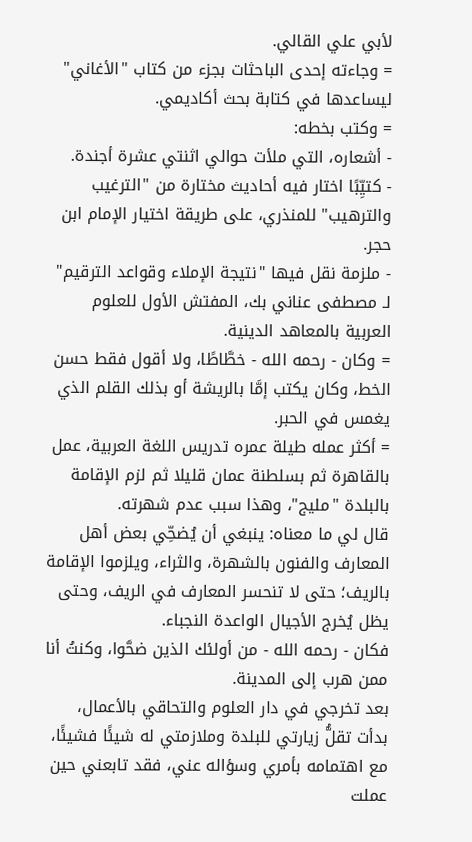لأبي علي القالي.
= وجاءته إحدى الباحثات بجزء من كتاب "الأغاني" ليساعدها في كتابة بحث أكاديمي.
= وكتب بخطه:
- أشعاره، التي ملأت حوالي اثنتي عشرة أجندة.
- كتيِّبًا اختار فيه أحاديث مختارة من "الترغيب والترهيب" للمنذري، على طريقة اختيار الإمام ابن حجر.
- ملزمة نقل فيها "نتيجة الإملاء وقواعد الترقيم" لـ مصطفى عناني بك، المفتش الأول للعلوم العربية بالمعاهد الدينية.
= وكان - رحمه الله - خطَّاطًا، ولا أقول فقط حسن الخط، وكان يكتب إمَّا بالريشة أو بذلك القلم الذي يغمس في الحبر.
= أكثر عمله طيلة عمره تدريس اللغة العربية، عمل بالقاهرة ثم بسلطنة عمان قليلا ثم لزم الإقامة بالبلدة "مليج"، وهذا سبب عدم شهرته.
قال لي ما معناه: ينبغي أن يُضحِّي بعض أهل المعارف والفنون بالشهرة، والثراء، ويلزموا الإقامة بالريف؛ حتى لا تنحسر المعارف في الريف، وحتى يظل يُخرج الأجيال الواعدة النجباء.
فكان - رحمه الله - من أولئك الذين ضحَّوا، وكنتُ أنا ممن هرب إلى المدينة.
بعد تخرجي في دار العلوم والتحاقي بالأعمال، بدأت تقلُّ زيارتي للبلدة وملازمتي له شيئًا فشيئًا، مع اهتمامه بأمري وسؤاله عني، فقد تابعني حين عملت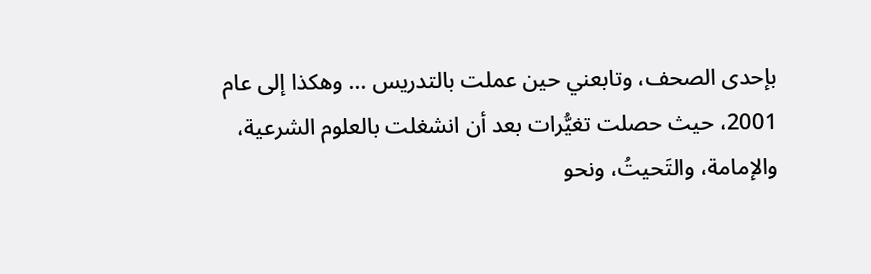بإحدى الصحف، وتابعني حين عملت بالتدريس ... وهكذا إلى عام 2001، حيث حصلت تغيُّرات بعد أن انشغلت بالعلوم الشرعية، والإمامة، والتَحيتُ، ونحو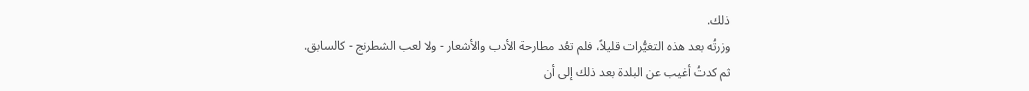ذلك.
وزرتُه بعد هذه التغيُّرات قليلاً، فلم تعُد مطارحة الأدب والأشعار - ولا لعب الشطرنج - كالسابق.
ثم كدتُ أغيب عن البلدة بعد ذلك إلى أن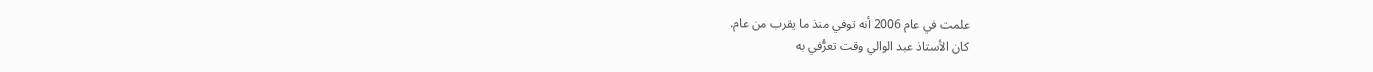علمت في عام 2006 أنه توفي منذ ما يقرب من عام.
كان الأستاذ عبد الوالي وقت تعرُّفي به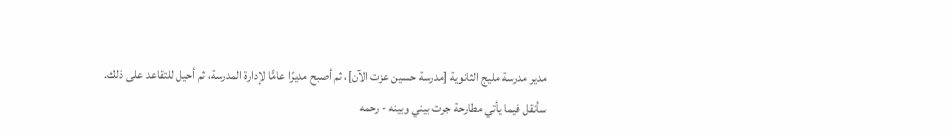مدير مدرسة مليج الثانوية [مدرسة حسين عزت الآن]، ثم أصبح مديرًا عامًّا لإدارة المدرسة، ثم أحيل للتقاعد على ذلك.
سأنقل فيما يأتي مطارحة جرت بيني وبينه - رحمه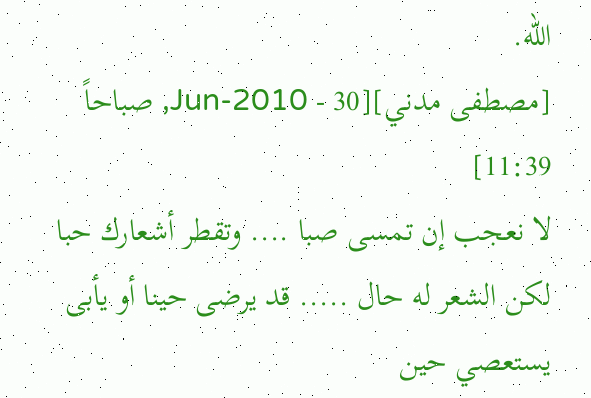الله.
[مصطفى مدني][30 - Jun-2010, صباحاً 11:39]
لا نعجب إن تمسى صبا .... وتقطر أشعارك حبا
لكن الشعر له حال ..... قد يرضى حينا أو يأبى
يستعصي حين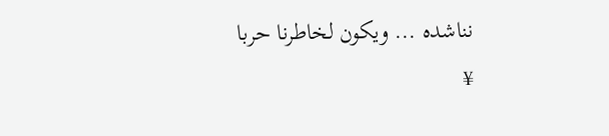نناشده ... ويكون لخاطرنا حربا
¥